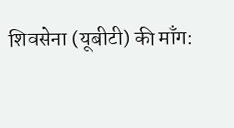शिवसेना (यूबीटी) की माँग: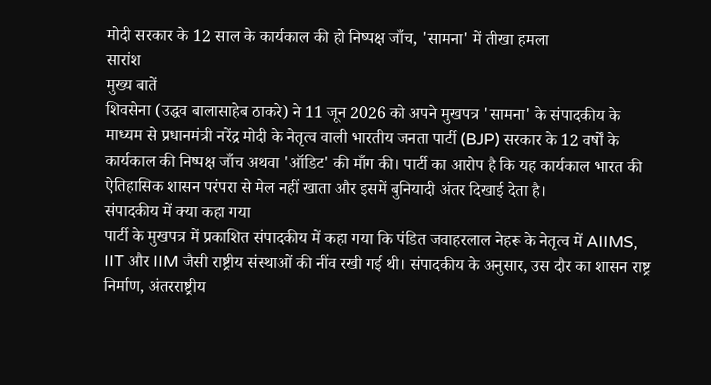मोदी सरकार के 12 साल के कार्यकाल की हो निष्पक्ष जाँच, 'सामना' में तीखा हमला
सारांश
मुख्य बातें
शिवसेना (उद्धव बालासाहेब ठाकरे) ने 11 जून 2026 को अपने मुखपत्र 'सामना' के संपादकीय के माध्यम से प्रधानमंत्री नरेंद्र मोदी के नेतृत्व वाली भारतीय जनता पार्टी (BJP) सरकार के 12 वर्षों के कार्यकाल की निष्पक्ष जाँच अथवा 'ऑडिट' की माँग की। पार्टी का आरोप है कि यह कार्यकाल भारत की ऐतिहासिक शासन परंपरा से मेल नहीं खाता और इसमें बुनियादी अंतर दिखाई देता है।
संपादकीय में क्या कहा गया
पार्टी के मुखपत्र में प्रकाशित संपादकीय में कहा गया कि पंडित जवाहरलाल नेहरू के नेतृत्व में AIIMS, IIT और IIM जैसी राष्ट्रीय संस्थाओं की नींव रखी गई थी। संपादकीय के अनुसार, उस दौर का शासन राष्ट्र निर्माण, अंतरराष्ट्रीय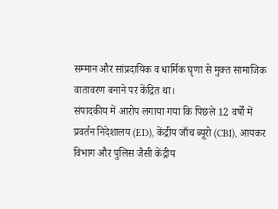सम्मान और सांप्रदायिक व धार्मिक घृणा से मुक्त सामाजिक वातावरण बनाने पर केंद्रित था।
संपादकीय में आरोप लगाया गया कि पिछले 12 वर्षों में प्रवर्तन निदेशालय (ED), केंद्रीय जाँच ब्यूरो (CBI), आयकर विभाग और पुलिस जैसी केंद्रीय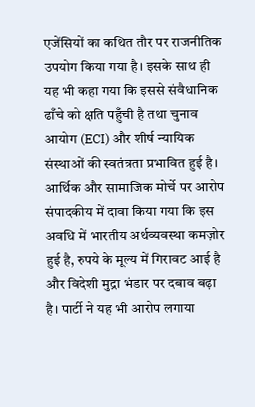एजेंसियों का कथित तौर पर राजनीतिक उपयोग किया गया है। इसके साथ ही यह भी कहा गया कि इससे संवैधानिक ढाँचे को क्षति पहुँची है तथा चुनाव आयोग (ECI) और शीर्ष न्यायिक संस्थाओं की स्वतंत्रता प्रभावित हुई है।
आर्थिक और सामाजिक मोर्चे पर आरोप
संपादकीय में दावा किया गया कि इस अवधि में भारतीय अर्थव्यवस्था कमज़ोर हुई है, रुपये के मूल्य में गिरावट आई है और विदेशी मुद्रा भंडार पर दबाव बढ़ा है। पार्टी ने यह भी आरोप लगाया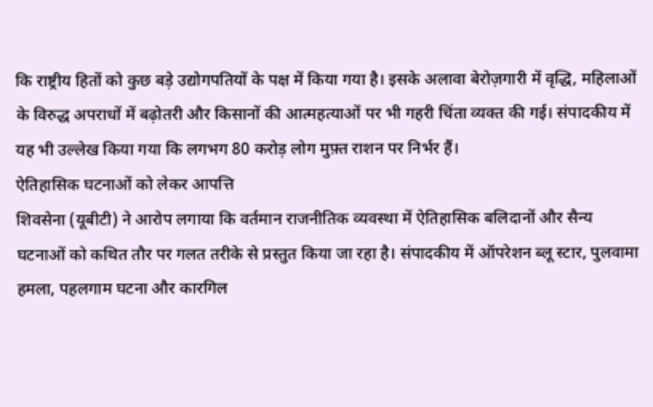कि राष्ट्रीय हितों को कुछ बड़े उद्योगपतियों के पक्ष में किया गया है। इसके अलावा बेरोज़गारी में वृद्धि, महिलाओं के विरुद्ध अपराधों में बढ़ोतरी और किसानों की आत्महत्याओं पर भी गहरी चिंता व्यक्त की गई। संपादकीय में यह भी उल्लेख किया गया कि लगभग 80 करोड़ लोग मुफ़्त राशन पर निर्भर हैं।
ऐतिहासिक घटनाओं को लेकर आपत्ति
शिवसेना (यूबीटी) ने आरोप लगाया कि वर्तमान राजनीतिक व्यवस्था में ऐतिहासिक बलिदानों और सैन्य घटनाओं को कथित तौर पर गलत तरीके से प्रस्तुत किया जा रहा है। संपादकीय में ऑपरेशन ब्लू स्टार, पुलवामा हमला, पहलगाम घटना और कारगिल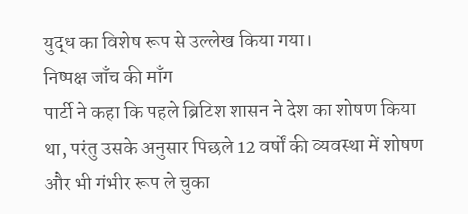युद्ध का विशेष रूप से उल्लेख किया गया।
निष्पक्ष जाँच की माँग
पार्टी ने कहा कि पहले ब्रिटिश शासन ने देश का शोषण किया था, परंतु उसके अनुसार पिछले 12 वर्षों की व्यवस्था में शोषण और भी गंभीर रूप ले चुका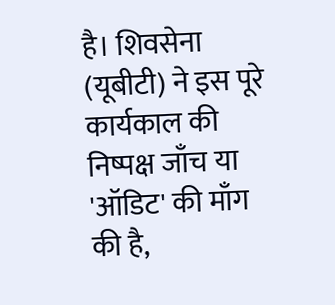है। शिवसेना (यूबीटी) ने इस पूरे कार्यकाल की निष्पक्ष जाँच या 'ऑडिट' की माँग की है,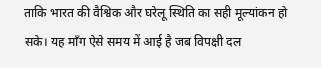ताकि भारत की वैश्विक और घरेलू स्थिति का सही मूल्यांकन हो सके। यह माँग ऐसे समय में आई है जब विपक्षी दल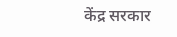केंद्र सरकार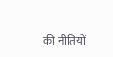की नीतियों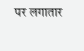पर लगातार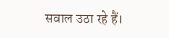सवाल उठा रहे हैं।